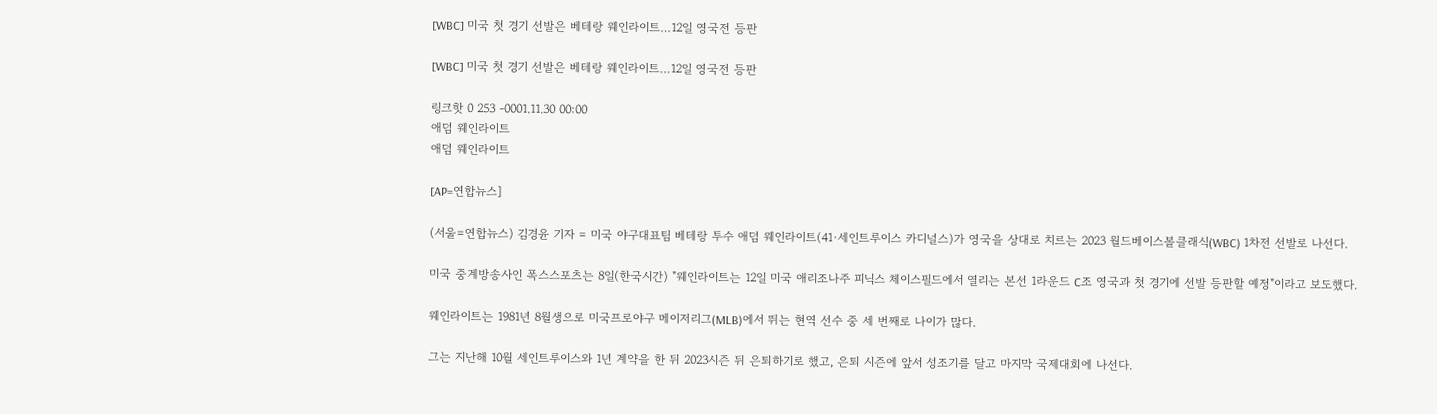[WBC] 미국 첫 경기 선발은 베테랑 웨인라이트…12일 영국전 등판

[WBC] 미국 첫 경기 선발은 베테랑 웨인라이트…12일 영국전 등판

링크핫 0 253 -0001.11.30 00:00
애덤 웨인라이트
애덤 웨인라이트

[AP=연합뉴스]

(서울=연합뉴스) 김경윤 기자 = 미국 야구대표팀 베테랑 투수 애덤 웨인라이트(41·세인트루이스 카디널스)가 영국을 상대로 치르는 2023 월드베이스볼클래식(WBC) 1차전 선발로 나선다.

미국 중계방송사인 폭스스포츠는 8일(한국시간) "웨인라이트는 12일 미국 애리조나주 피닉스 체이스필드에서 열리는 본선 1라운드 C조 영국과 첫 경기에 선발 등판할 예정"이라고 보도했다.

웨인라이트는 1981년 8월생으로 미국프로야구 메이저리그(MLB)에서 뛰는 현역 선수 중 세 번째로 나이가 많다.

그는 지난해 10월 세인트루이스와 1년 계약을 한 뒤 2023시즌 뒤 은퇴하기로 했고, 은퇴 시즌에 앞서 성조기를 달고 마지막 국제대회에 나선다.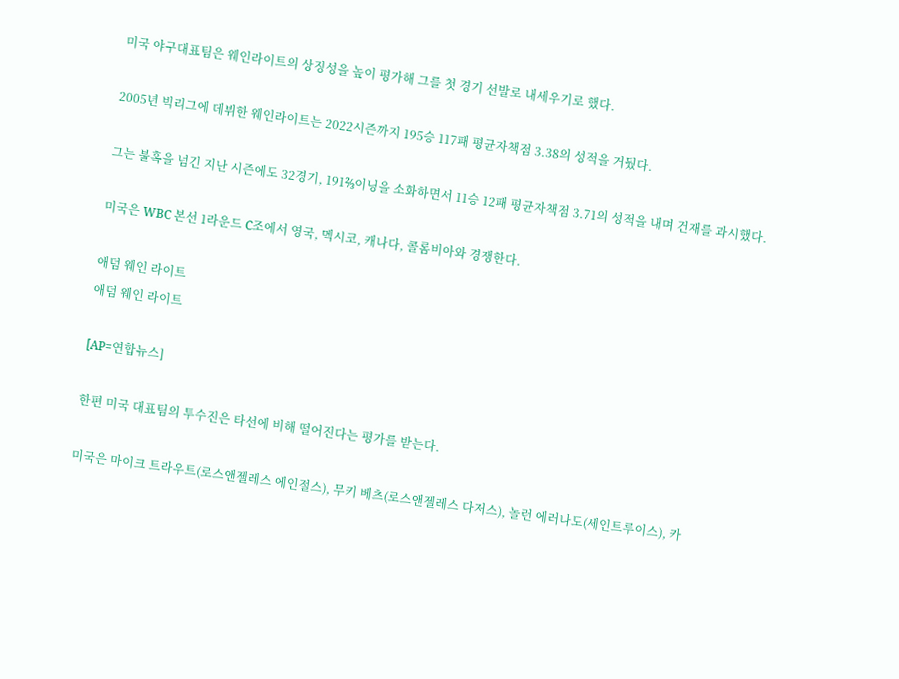미국 야구대표팀은 웨인라이트의 상징성을 높이 평가해 그를 첫 경기 선발로 내세우기로 했다.

2005년 빅리그에 데뷔한 웨인라이트는 2022시즌까지 195승 117패 평균자책점 3.38의 성적을 거뒀다.

그는 불혹을 넘긴 지난 시즌에도 32경기, 191⅔이닝을 소화하면서 11승 12패 평균자책점 3.71의 성적을 내며 건재를 과시했다.

미국은 WBC 본선 1라운드 C조에서 영국, 멕시코, 캐나다, 콜롬비아와 경쟁한다.

애덤 웨인 라이트
애덤 웨인 라이트

[AP=연합뉴스]

한편 미국 대표팀의 투수진은 타선에 비해 떨어진다는 평가를 받는다.

미국은 마이크 트라우트(로스앤젤레스 에인절스), 무키 베츠(로스앤젤레스 다저스), 놀런 에러나도(세인트루이스), 카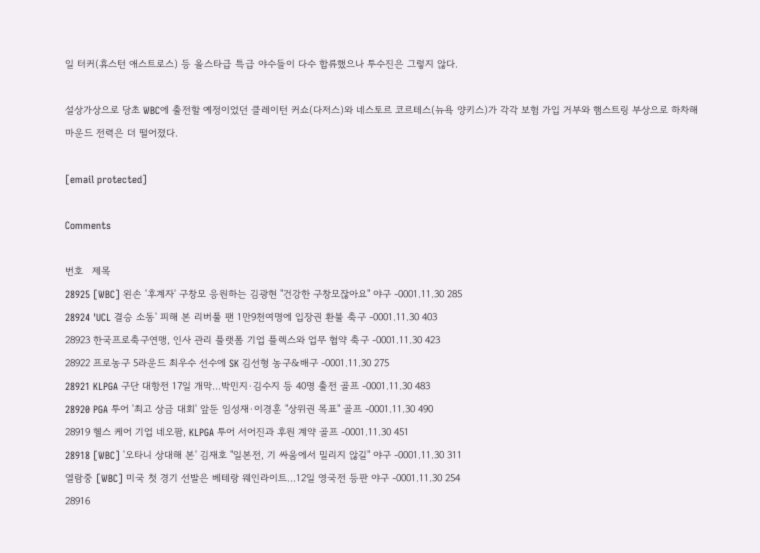일 터커(휴스턴 애스트로스) 등 올스타급 특급 야수들이 다수 합류했으나 투수진은 그렇지 않다.

설상가상으로 당초 WBC에 출전할 예정이었던 클레이턴 커쇼(다저스)와 네스토르 코르테스(뉴욕 양키스)가 각각 보험 가입 거부와 햄스트링 부상으로 하차해 마운드 전력은 더 떨어졌다.

[email protected]

Comments

번호   제목
28925 [WBC] 왼손 '후계자' 구창모 응원하는 김광현 "건강한 구창모잖아요" 야구 -0001.11.30 285
28924 'UCL 결승 소동' 피해 본 리버풀 팬 1만9천여명에 입장권 환불 축구 -0001.11.30 403
28923 한국프로축구연맹, 인사 관리 플랫폼 기업 플렉스와 업무 협약 축구 -0001.11.30 423
28922 프로농구 5라운드 최우수 선수에 SK 김선형 농구&배구 -0001.11.30 275
28921 KLPGA 구단 대항전 17일 개막…박민지·김수지 등 40명 출전 골프 -0001.11.30 483
28920 PGA 투어 '최고 상금 대회' 앞둔 임성재·이경훈 "상위권 목표" 골프 -0001.11.30 490
28919 헬스 케어 기업 네오팜, KLPGA 투어 서어진과 후원 계약 골프 -0001.11.30 451
28918 [WBC] '오타니 상대해 본' 김재호 "일본전, 기 싸움에서 밀리지 않길" 야구 -0001.11.30 311
열람중 [WBC] 미국 첫 경기 선발은 베테랑 웨인라이트…12일 영국전 등판 야구 -0001.11.30 254
28916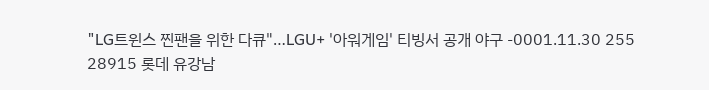"LG트윈스 찐팬을 위한 다큐"…LGU+ '아워게임' 티빙서 공개 야구 -0001.11.30 255
28915 롯데 유강남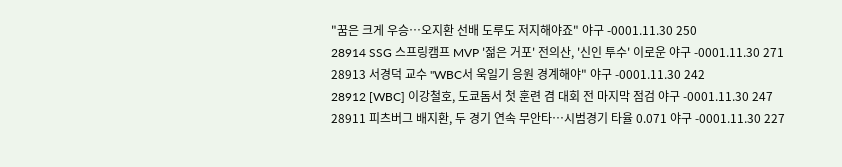"꿈은 크게 우승…오지환 선배 도루도 저지해야죠" 야구 -0001.11.30 250
28914 SSG 스프링캠프 MVP '젊은 거포' 전의산, '신인 투수' 이로운 야구 -0001.11.30 271
28913 서경덕 교수 "WBC서 욱일기 응원 경계해야" 야구 -0001.11.30 242
28912 [WBC] 이강철호, 도쿄돔서 첫 훈련 겸 대회 전 마지막 점검 야구 -0001.11.30 247
28911 피츠버그 배지환, 두 경기 연속 무안타…시범경기 타율 0.071 야구 -0001.11.30 227